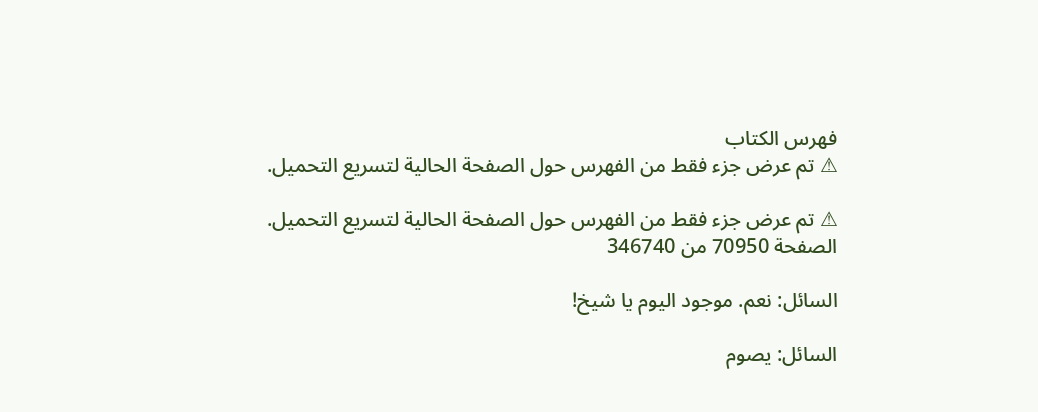فهرس الكتاب
⚠ تم عرض جزء فقط من الفهرس حول الصفحة الحالية لتسريع التحميل.

⚠ تم عرض جزء فقط من الفهرس حول الصفحة الحالية لتسريع التحميل.
الصفحة 70950 من 346740

السائل: نعم. موجود اليوم يا شيخ!

السائل: يصوم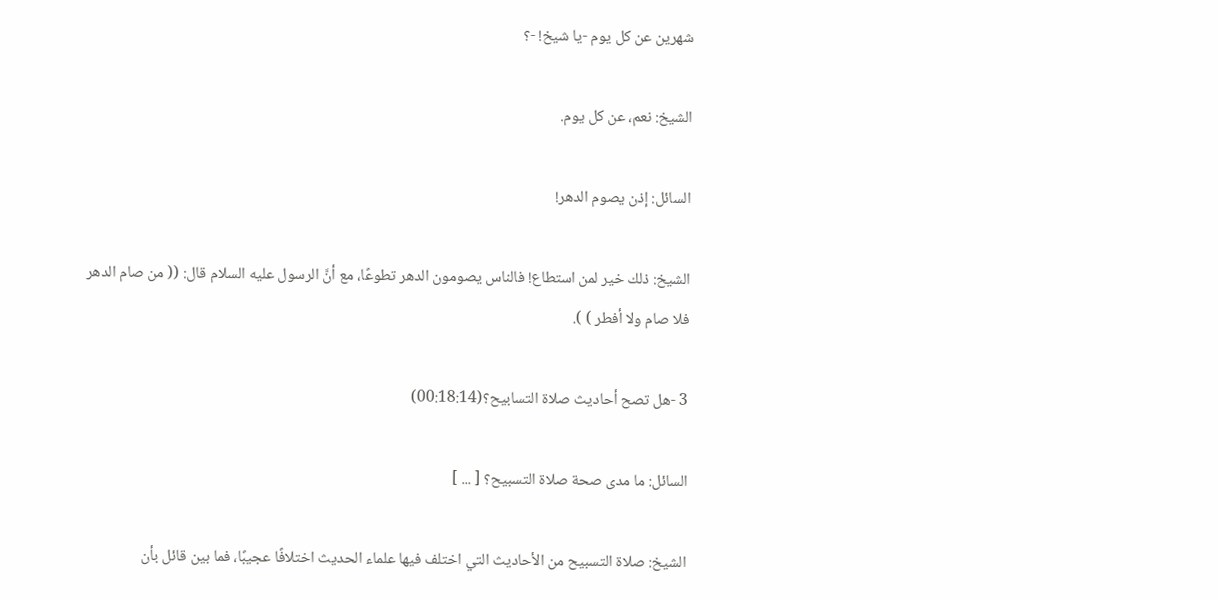شهرين عن كل يوم -يا شيخ! -؟

الشيخ: نعم، عن كل يوم.

السائل: إذن يصوم الدهر!

الشيخ: ذلك خير لمن استطاع! فالناس يصومون الدهر تطوعًا، مع أنَّ الرسول عليه السلام قال: (( من صام الدهر فلا صام ولا أفطر ) ).

3 -هل تصح أحاديث صلاة التسابيح؟(00:18:14)

السائل: ما مدى صحة صلاة التسبيح؟ [ ... ]

الشيخ: صلاة التسبيح من الأحاديث التي اختلف فيها علماء الحديث اختلافًا عجيبًا، فما بين قائل بأن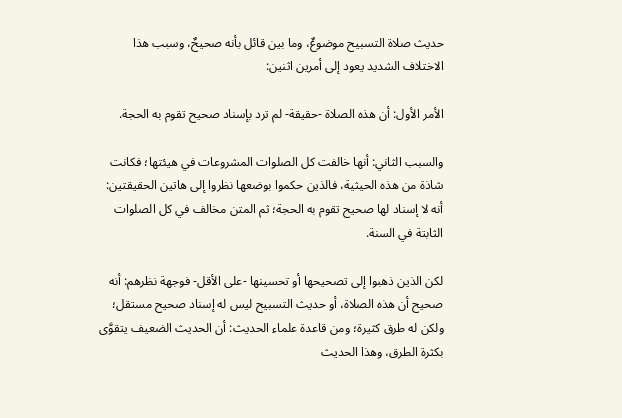حديث صلاة التسبيح موضوعٌ، وما بين قائل بأنه صحيحٌ، وسبب هذا الاختلاف الشديد يعود إلى أمرين اثنين:

الأمر الأول: أن هذه الصلاة -حقيقة- لم ترد بإسناد صحيح تقوم به الحجة.

والسبب الثاني: أنها خالفت كل الصلوات المشروعات في هيئتها؛ فكانت شاذة من هذه الحيثية، فالذين حكموا بوضعها نظروا إلى هاتين الحقيقتين: أنه لا إسناد لها صحيح تقوم به الحجة؛ ثم المتن مخالف في كل الصلوات الثابتة في السنة.

لكن الذين ذهبوا إلى تصحيحها أو تحسينها -على الأقل- فوجهة نظرهم: أنه صحيح أن هذه الصلاة، أو حديث التسبيح ليس له إسناد صحيح مستقل؛ ولكن له طرق كثيرة؛ ومن قاعدة علماء الحديث: أن الحديث الضعيف يتقوَّى بكثرة الطرق، وهذا الحديث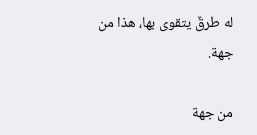له طرقٌ يتقوى بها، هذا من جهة.

من جهة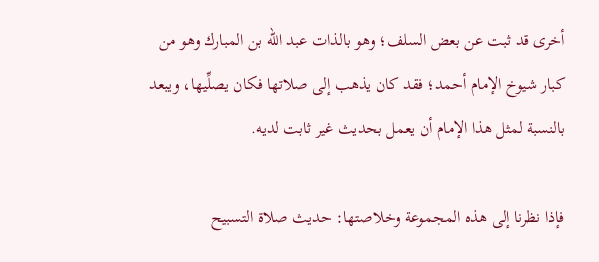أخرى قد ثبت عن بعض السلف؛ وهو بالذات عبد الله بن المبارك وهو من كبار شيوخ الإمام أحمد؛ فقد كان يذهب إلى صلاتها فكان يصلِّيها، ويبعد بالنسبة لمثل هذا الإمام أن يعمل بحديث غير ثابت لديه.

فإذا نظرنا إلى هذه المجموعة وخلاصتها: حديث صلاة التسبيح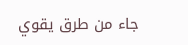جاء من طرق يقوي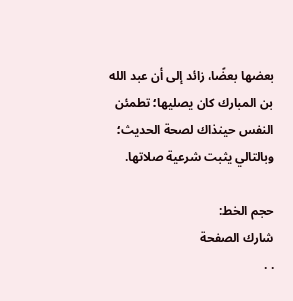بعضها بعضًا، زائد إلى أن عبد الله بن المبارك كان يصليها؛ تطمئن النفس حينذاك لصحة الحديث؛ وبالتالي يثبت شرعية صلاتها.

حجم الخط:
شارك الصفحة
. .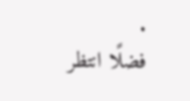.
فضلًا انتظر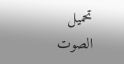تحميل الصوت